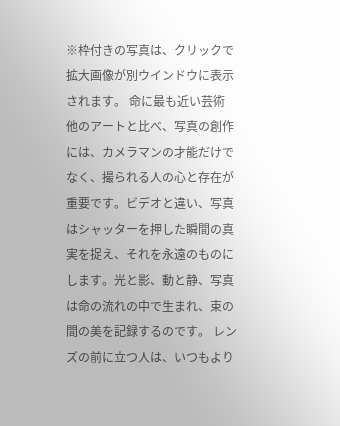※枠付きの写真は、クリックで拡大画像が別ウインドウに表示されます。 命に最も近い芸術 他のアートと比べ、写真の創作には、カメラマンの才能だけでなく、撮られる人の心と存在が重要です。ビデオと違い、写真はシャッターを押した瞬間の真実を捉え、それを永遠のものにします。光と影、動と静、写真は命の流れの中で生まれ、束の間の美を記録するのです。 レンズの前に立つ人は、いつもより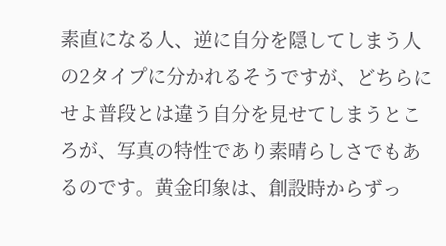素直になる人、逆に自分を隠してしまう人の2タイプに分かれるそうですが、どちらにせよ普段とは違う自分を見せてしまうところが、写真の特性であり素晴らしさでもあるのです。黄金印象は、創設時からずっ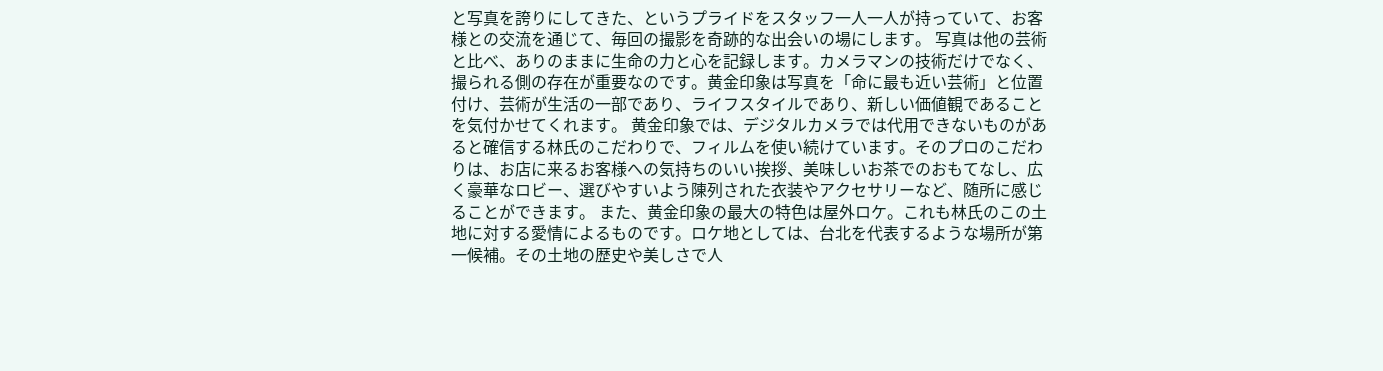と写真を誇りにしてきた、というプライドをスタッフ一人一人が持っていて、お客様との交流を通じて、毎回の撮影を奇跡的な出会いの場にします。 写真は他の芸術と比べ、ありのままに生命の力と心を記録します。カメラマンの技術だけでなく、撮られる側の存在が重要なのです。黄金印象は写真を「命に最も近い芸術」と位置付け、芸術が生活の一部であり、ライフスタイルであり、新しい価値観であることを気付かせてくれます。 黄金印象では、デジタルカメラでは代用できないものがあると確信する林氏のこだわりで、フィルムを使い続けています。そのプロのこだわりは、お店に来るお客様への気持ちのいい挨拶、美味しいお茶でのおもてなし、広く豪華なロビー、選びやすいよう陳列された衣装やアクセサリーなど、随所に感じることができます。 また、黄金印象の最大の特色は屋外ロケ。これも林氏のこの土地に対する愛情によるものです。ロケ地としては、台北を代表するような場所が第一候補。その土地の歴史や美しさで人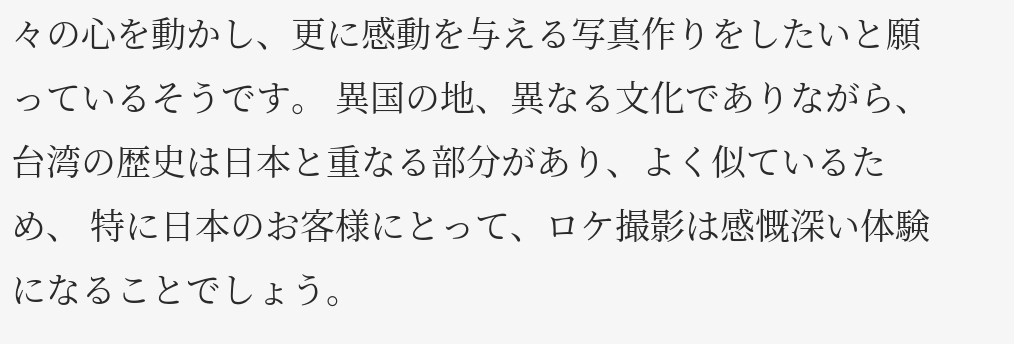々の心を動かし、更に感動を与える写真作りをしたいと願っているそうです。 異国の地、異なる文化でありながら、台湾の歴史は日本と重なる部分があり、よく似ているため、 特に日本のお客様にとって、ロケ撮影は感慨深い体験になることでしょう。